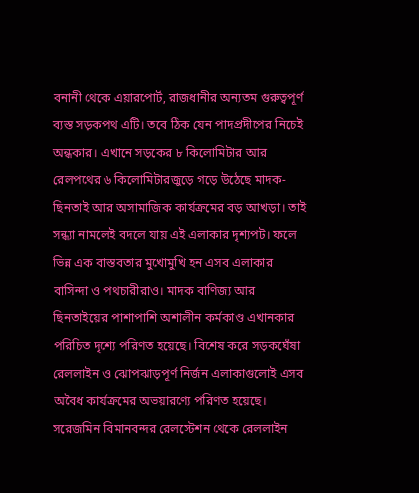বনানী থেকে এয়ারপোর্ট, রাজধানীর অন্যতম গুরুত্বপূর্ণ ব্যস্ত সড়কপথ এটি। তবে ঠিক যেন পাদপ্রদীপের নিচেই অন্ধকার। এখানে সড়কের ৮ কিলোমিটার আর রেলপথের ৬ কিলোমিটারজুড়ে গড়ে উঠেছে মাদক-ছিনতাই আর অসামাজিক কার্যক্রমের বড় আখড়া। তাই সন্ধ্যা নামলেই বদলে যায় এই এলাকার দৃশ্যপট। ফলে ভিন্ন এক বাস্তবতার মুখোমুখি হন এসব এলাকার বাসিন্দা ও পথচারীরাও। মাদক বাণিজ্য আর ছিনতাইয়ের পাশাপাশি অশালীন কর্মকাণ্ড এখানকার পরিচিত দৃশ্যে পরিণত হয়েছে। বিশেষ করে সড়কঘেঁষা রেললাইন ও ঝোপঝাড়পূর্ণ নির্জন এলাকাগুলোই এসব অবৈধ কার্যক্রমের অভয়ারণ্যে পরিণত হয়েছে।
সরেজমিন বিমানবন্দর রেলস্টেশন থেকে রেললাইন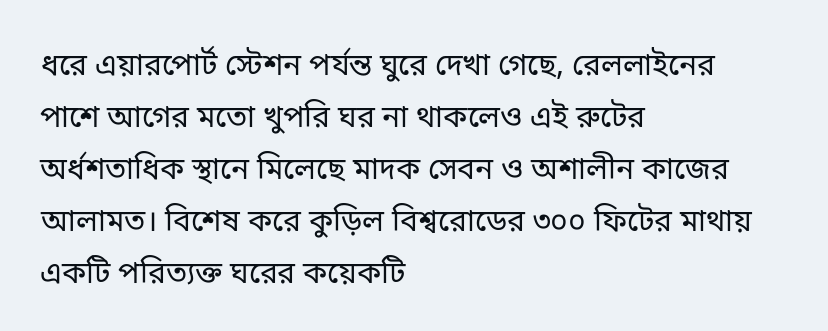ধরে এয়ারপোর্ট স্টেশন পর্যন্ত ঘুরে দেখা গেছে, রেললাইনের পাশে আগের মতো খুপরি ঘর না থাকলেও এই রুটের অর্ধশতাধিক স্থানে মিলেছে মাদক সেবন ও অশালীন কাজের আলামত। বিশেষ করে কুড়িল বিশ্বরোডের ৩০০ ফিটের মাথায় একটি পরিত্যক্ত ঘরের কয়েকটি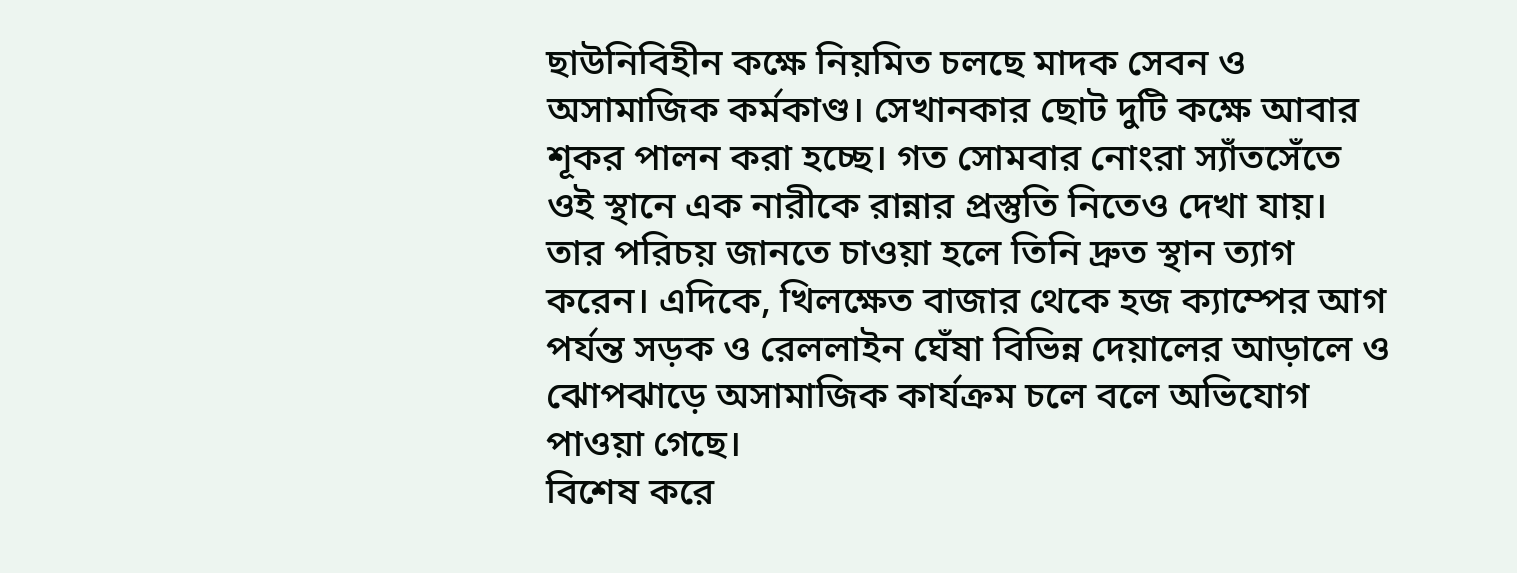ছাউনিবিহীন কক্ষে নিয়মিত চলছে মাদক সেবন ও অসামাজিক কর্মকাণ্ড। সেখানকার ছোট দুটি কক্ষে আবার শূকর পালন করা হচ্ছে। গত সোমবার নোংরা স্যাঁতসেঁতে ওই স্থানে এক নারীকে রান্নার প্রস্তুতি নিতেও দেখা যায়। তার পরিচয় জানতে চাওয়া হলে তিনি দ্রুত স্থান ত্যাগ করেন। এদিকে, খিলক্ষেত বাজার থেকে হজ ক্যাম্পের আগ পর্যন্ত সড়ক ও রেললাইন ঘেঁষা বিভিন্ন দেয়ালের আড়ালে ও ঝোপঝাড়ে অসামাজিক কার্যক্রম চলে বলে অভিযোগ পাওয়া গেছে।
বিশেষ করে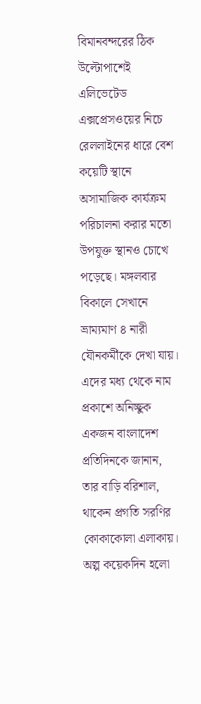বিমানবন্দরের ঠিক উল্টোপাশেই এলিভেটেড এক্সপ্রেসওয়ের নিচে রেললাইনের ধারে বেশ কয়েটি স্থানে অসামাজিক কার্যক্রম পরিচালনা করার মতো উপযুক্ত স্থানও চোখে পড়েছে। মঙ্গলবার বিকালে সেখানে ভ্রাম্যমাণ ৪ নারী যৌনকর্মীকে দেখা যায়। এদের মধ্য থেকে নাম প্রকাশে অনিচ্ছুক একজন বাংলাদেশ প্রতিদিনকে জানান, তার বাড়ি বরিশাল, থাকেন প্রগতি সরণির কোকাকোলা এলাকায়। অল্প কয়েকদিন হলো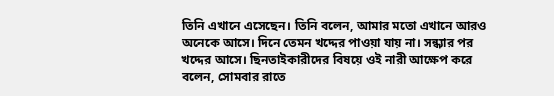তিনি এখানে এসেছেন। তিনি বলেন, আমার মতো এখানে আরও অনেকে আসে। দিনে তেমন খদ্দের পাওয়া যায় না। সন্ধ্যার পর খদ্দের আসে। ছিনতাইকারীদের বিষয়ে ওই নারী আক্ষেপ করে বলেন, সোমবার রাতে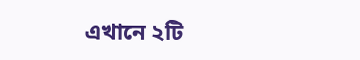এখানে ২টি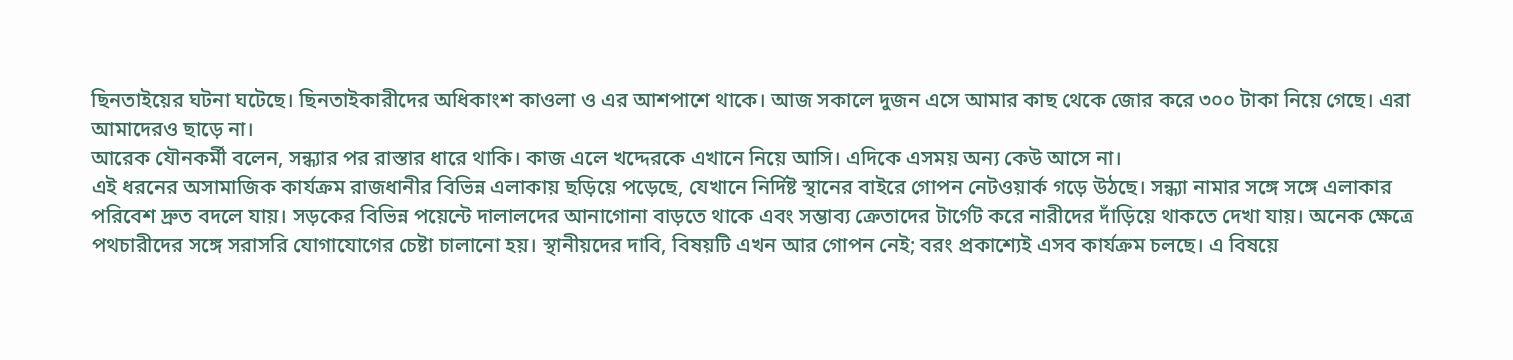ছিনতাইয়ের ঘটনা ঘটেছে। ছিনতাইকারীদের অধিকাংশ কাওলা ও এর আশপাশে থাকে। আজ সকালে দুজন এসে আমার কাছ থেকে জোর করে ৩০০ টাকা নিয়ে গেছে। এরা আমাদেরও ছাড়ে না।
আরেক যৌনকর্মী বলেন, সন্ধ্যার পর রাস্তার ধারে থাকি। কাজ এলে খদ্দেরকে এখানে নিয়ে আসি। এদিকে এসময় অন্য কেউ আসে না।
এই ধরনের অসামাজিক কার্যক্রম রাজধানীর বিভিন্ন এলাকায় ছড়িয়ে পড়েছে, যেখানে নির্দিষ্ট স্থানের বাইরে গোপন নেটওয়ার্ক গড়ে উঠছে। সন্ধ্যা নামার সঙ্গে সঙ্গে এলাকার পরিবেশ দ্রুত বদলে যায়। সড়কের বিভিন্ন পয়েন্টে দালালদের আনাগোনা বাড়তে থাকে এবং সম্ভাব্য ক্রেতাদের টার্গেট করে নারীদের দাঁড়িয়ে থাকতে দেখা যায়। অনেক ক্ষেত্রে পথচারীদের সঙ্গে সরাসরি যোগাযোগের চেষ্টা চালানো হয়। স্থানীয়দের দাবি, বিষয়টি এখন আর গোপন নেই; বরং প্রকাশ্যেই এসব কার্যক্রম চলছে। এ বিষয়ে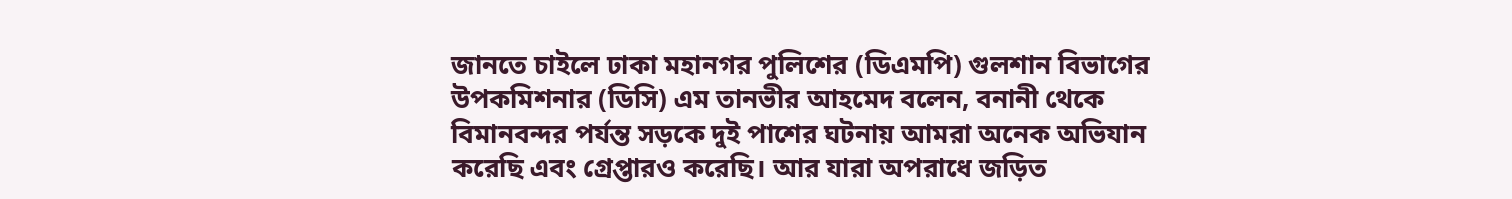জানতে চাইলে ঢাকা মহানগর পুলিশের (ডিএমপি) গুলশান বিভাগের উপকমিশনার (ডিসি) এম তানভীর আহমেদ বলেন, বনানী থেকে বিমানবন্দর পর্যন্ত সড়কে দুই পাশের ঘটনায় আমরা অনেক অভিযান করেছি এবং গ্রেপ্তারও করেছি। আর যারা অপরাধে জড়িত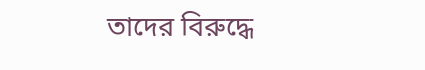তাদের বিরুদ্ধে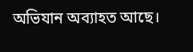অভিযান অব্যাহত আছে।